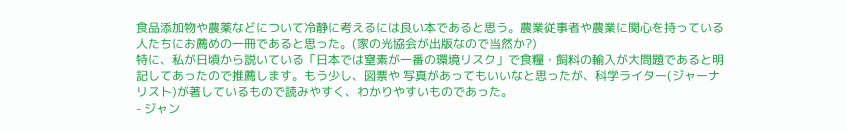食品添加物や農薬などについて冷静に考えるには良い本であると思う。農業従事者や農業に関心を持っている人たちにお薦めの一冊であると思った。(家の光協会が出版なので当然か?)
特に、私が日頃から説いている「日本では窒素が一番の環境リスク」で食糧・飼料の輸入が大問題であると明記してあったので推薦します。もう少し、図票や 写真があってもいいなと思ったが、科学ライター(ジャーナリスト)が著しているもので読みやすく、わかりやすいものであった。
- ジャン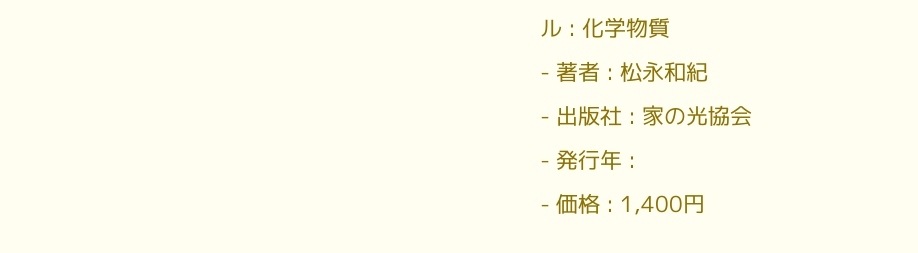ル : 化学物質
- 著者 : 松永和紀
- 出版社 : 家の光協会
- 発行年 :
- 価格 : 1,400円